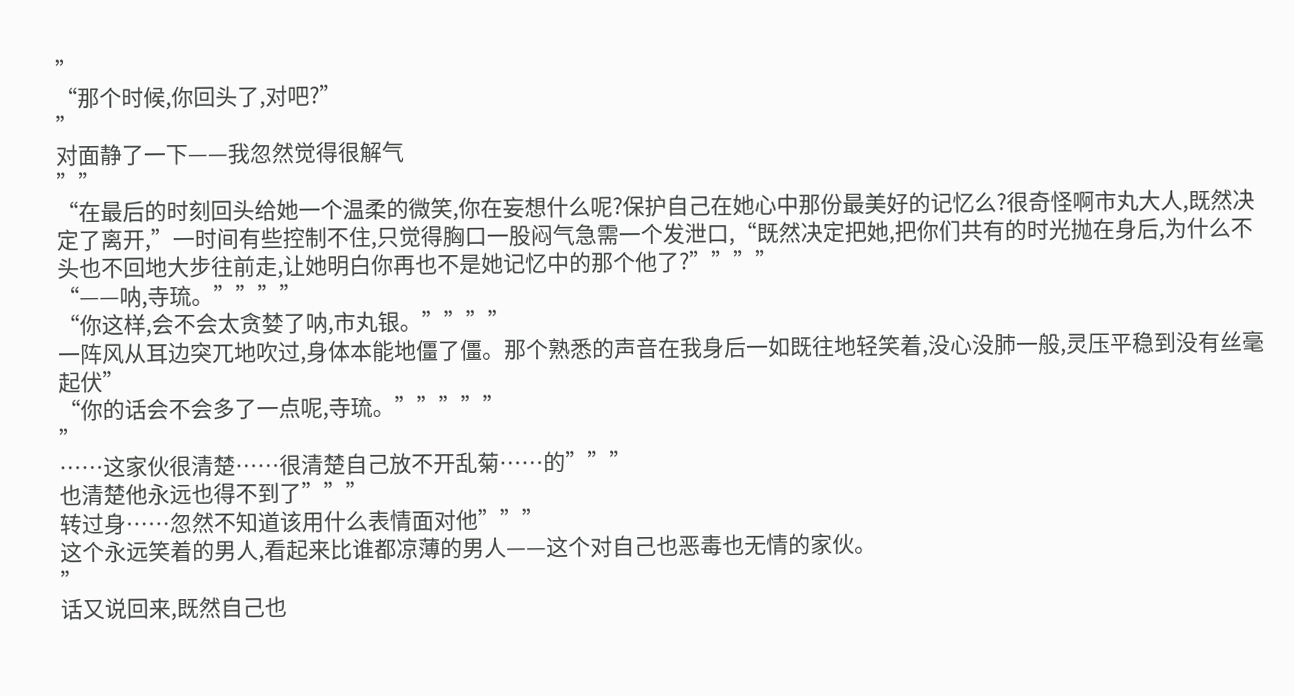”
“那个时候,你回头了,对吧?”
”
对面静了一下——我忽然觉得很解气
””
“在最后的时刻回头给她一个温柔的微笑,你在妄想什么呢?保护自己在她心中那份最美好的记忆么?很奇怪啊市丸大人,既然决定了离开,”一时间有些控制不住,只觉得胸口一股闷气急需一个发泄口,“既然决定把她,把你们共有的时光抛在身后,为什么不头也不回地大步往前走,让她明白你再也不是她记忆中的那个他了?””””
“——呐,寺琉。””””
“你这样,会不会太贪婪了呐,市丸银。””””
一阵风从耳边突兀地吹过,身体本能地僵了僵。那个熟悉的声音在我身后一如既往地轻笑着,没心没肺一般,灵压平稳到没有丝毫起伏”
“你的话会不会多了一点呢,寺琉。”””””
”
……这家伙很清楚……很清楚自己放不开乱菊……的”””
也清楚他永远也得不到了”””
转过身……忽然不知道该用什么表情面对他”””
这个永远笑着的男人,看起来比谁都凉薄的男人——这个对自己也恶毒也无情的家伙。
”
话又说回来,既然自己也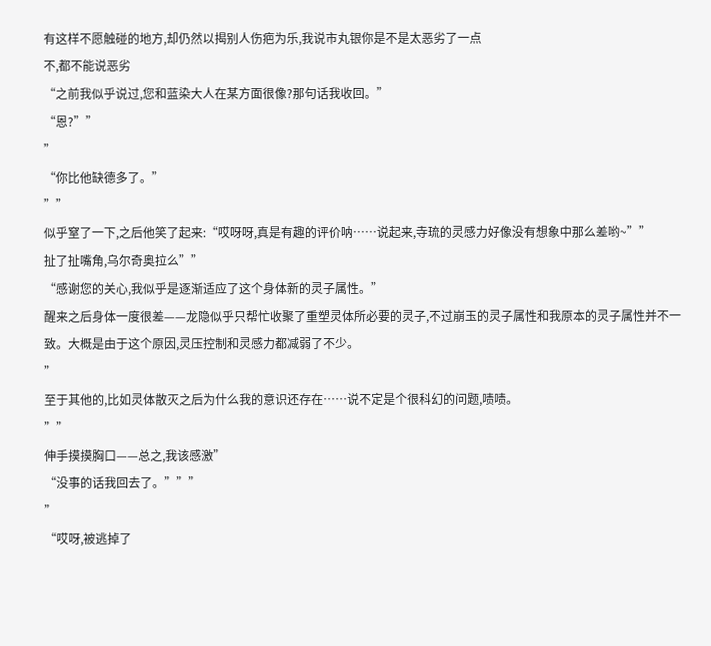有这样不愿触碰的地方,却仍然以揭别人伤疤为乐,我说市丸银你是不是太恶劣了一点
不,都不能说恶劣
“之前我似乎说过,您和蓝染大人在某方面很像?那句话我收回。”
“恩?””
”
“你比他缺德多了。”
””
似乎窒了一下,之后他笑了起来:“哎呀呀,真是有趣的评价呐……说起来,寺琉的灵感力好像没有想象中那么差哟~””
扯了扯嘴角,乌尔奇奥拉么””
“感谢您的关心,我似乎是逐渐适应了这个身体新的灵子属性。”
醒来之后身体一度很差——龙隐似乎只帮忙收聚了重塑灵体所必要的灵子,不过崩玉的灵子属性和我原本的灵子属性并不一致。大概是由于这个原因,灵压控制和灵感力都减弱了不少。
”
至于其他的,比如灵体散灭之后为什么我的意识还存在……说不定是个很科幻的问题,啧啧。
””
伸手摸摸胸口——总之,我该感激”
“没事的话我回去了。”””
”
“哎呀,被逃掉了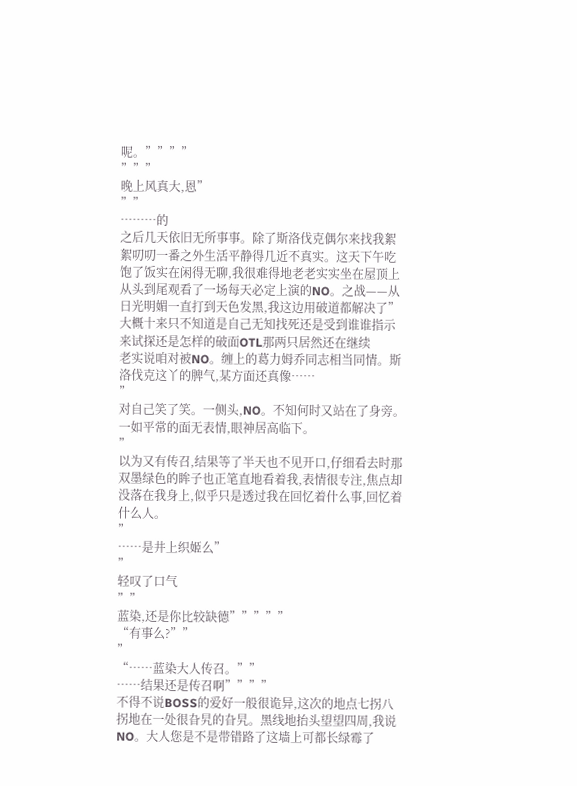呢。””””
”””
晚上风真大,恩”
””
………的
之后几天依旧无所事事。除了斯洛伐克偶尔来找我絮絮叨叨一番之外生活平静得几近不真实。这天下午吃饱了饭实在闲得无聊,我很难得地老老实实坐在屋顶上从头到尾观看了一场每天必定上演的NO。之战——从日光明媚一直打到天色发黑,我这边用破道都解决了”大概十来只不知道是自己无知找死还是受到谁谁指示来试探还是怎样的破面OTL那两只居然还在继续
老实说咱对被NO。缠上的葛力姆乔同志相当同情。斯洛伐克这丫的脾气,某方面还真像……
”
对自己笑了笑。一侧头,NO。不知何时又站在了身旁。一如平常的面无表情,眼神居高临下。
”
以为又有传召,结果等了半天也不见开口,仔细看去时那双墨绿色的眸子也正笔直地看着我,表情很专注,焦点却没落在我身上,似乎只是透过我在回忆着什么事,回忆着什么人。
”
……是井上织姬么”
”
轻叹了口气
””
蓝染,还是你比较缺德”””””
“有事么?””
”
“……蓝染大人传召。””
……结果还是传召啊””””
不得不说BOSS的爱好一般很诡异,这次的地点七拐八拐地在一处很旮旯的旮旯。黑线地抬头望望四周,我说NO。大人您是不是带错路了这墙上可都长绿霉了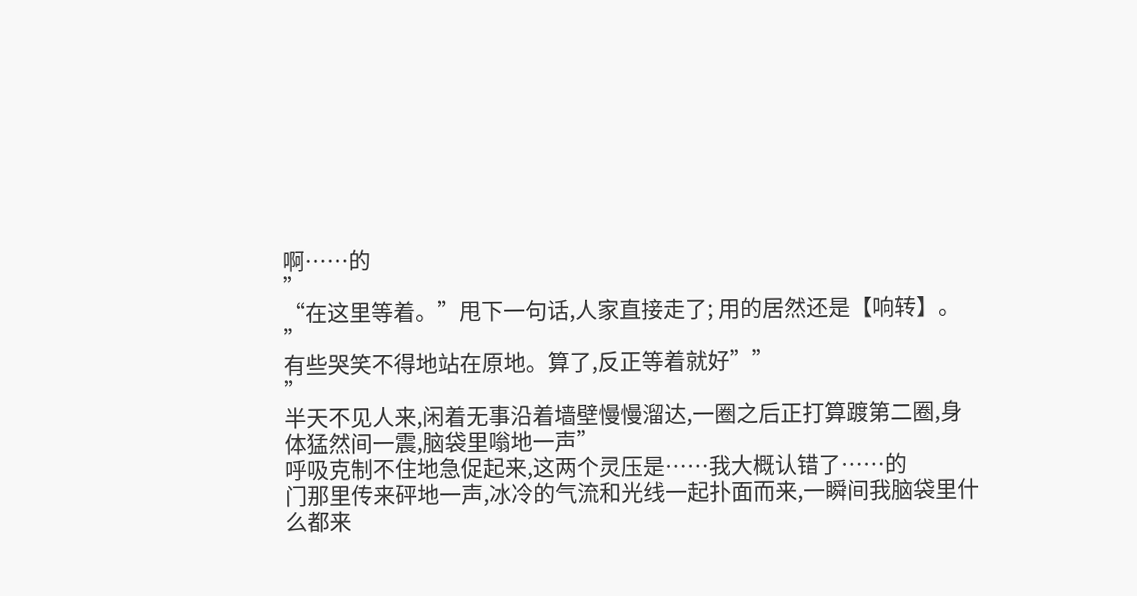啊……的
”
“在这里等着。”甩下一句话,人家直接走了; 用的居然还是【响转】。
”
有些哭笑不得地站在原地。算了,反正等着就好””
”
半天不见人来,闲着无事沿着墙壁慢慢溜达,一圈之后正打算踱第二圈,身体猛然间一震,脑袋里嗡地一声”
呼吸克制不住地急促起来,这两个灵压是……我大概认错了……的
门那里传来砰地一声,冰冷的气流和光线一起扑面而来,一瞬间我脑袋里什么都来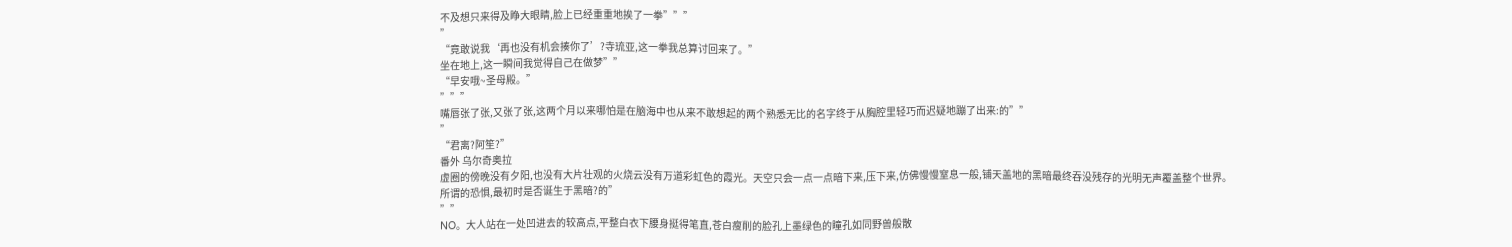不及想只来得及睁大眼睛,脸上已经重重地挨了一拳”””
”
“竟敢说我‘再也没有机会揍你了’?寺琉亚,这一拳我总算讨回来了。”
坐在地上,这一瞬间我觉得自己在做梦””
“早安哦~圣母殿。”
”””
嘴唇张了张,又张了张,这两个月以来哪怕是在脑海中也从来不敢想起的两个熟悉无比的名字终于从胸腔里轻巧而迟疑地蹦了出来:的””
”
“君离?阿笙?”
番外 乌尔奇奥拉
虚圈的傍晚没有夕阳,也没有大片壮观的火烧云没有万道彩虹色的霞光。天空只会一点一点暗下来,压下来,仿佛慢慢窒息一般,铺天盖地的黑暗最终吞没残存的光明无声覆盖整个世界。
所谓的恐惧,最初时是否诞生于黑暗?的”
””
NO。大人站在一处凹进去的较高点,平整白衣下腰身挺得笔直,苍白瘦削的脸孔上墨绿色的瞳孔如同野兽般散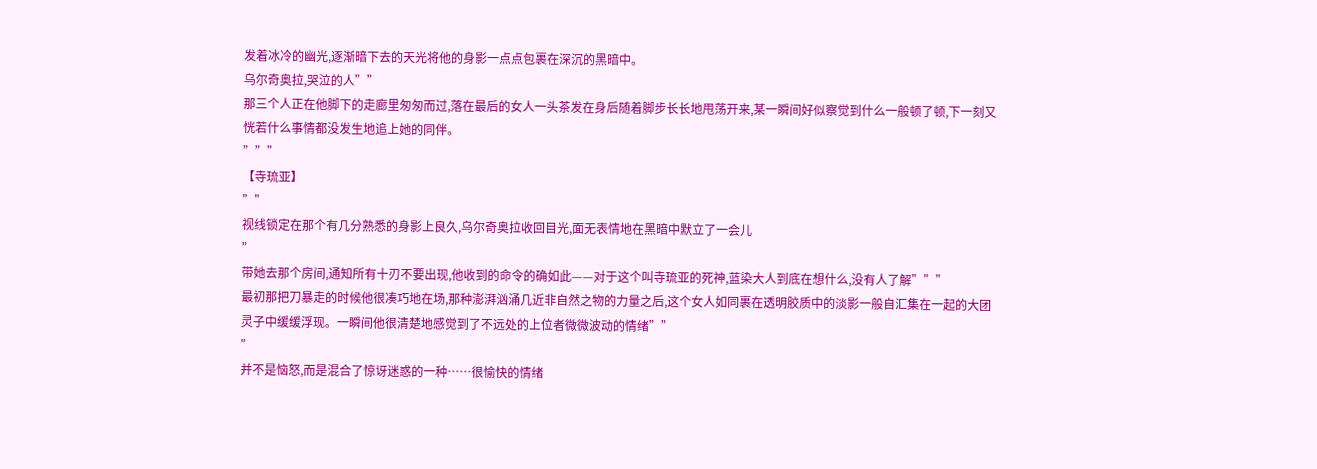发着冰冷的幽光,逐渐暗下去的天光将他的身影一点点包裹在深沉的黑暗中。
乌尔奇奥拉,哭泣的人””
那三个人正在他脚下的走廊里匆匆而过,落在最后的女人一头茶发在身后随着脚步长长地甩荡开来,某一瞬间好似察觉到什么一般顿了顿,下一刻又恍若什么事情都没发生地追上她的同伴。
”””
【寺琉亚】
””
视线锁定在那个有几分熟悉的身影上良久,乌尔奇奥拉收回目光,面无表情地在黑暗中默立了一会儿
”
带她去那个房间,通知所有十刃不要出现,他收到的命令的确如此——对于这个叫寺琉亚的死神,蓝染大人到底在想什么,没有人了解”””
最初那把刀暴走的时候他很凑巧地在场,那种澎湃汹涌几近非自然之物的力量之后,这个女人如同裹在透明胶质中的淡影一般自汇集在一起的大团灵子中缓缓浮现。一瞬间他很清楚地感觉到了不远处的上位者微微波动的情绪””
”
并不是恼怒,而是混合了惊讶迷惑的一种……很愉快的情绪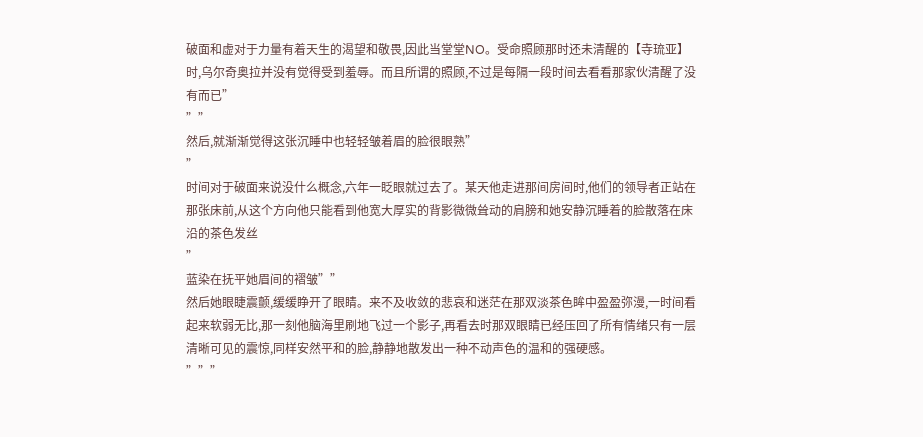破面和虚对于力量有着天生的渴望和敬畏,因此当堂堂NO。受命照顾那时还未清醒的【寺琉亚】时,乌尔奇奥拉并没有觉得受到羞辱。而且所谓的照顾,不过是每隔一段时间去看看那家伙清醒了没有而已”
””
然后,就渐渐觉得这张沉睡中也轻轻皱着眉的脸很眼熟”
”
时间对于破面来说没什么概念,六年一眨眼就过去了。某天他走进那间房间时,他们的领导者正站在那张床前,从这个方向他只能看到他宽大厚实的背影微微耸动的肩膀和她安静沉睡着的脸散落在床沿的茶色发丝
”
蓝染在抚平她眉间的褶皱””
然后她眼睫震颤,缓缓睁开了眼睛。来不及收敛的悲哀和迷茫在那双淡茶色眸中盈盈弥漫,一时间看起来软弱无比,那一刻他脑海里刷地飞过一个影子,再看去时那双眼睛已经压回了所有情绪只有一层清晰可见的震惊,同样安然平和的脸,静静地散发出一种不动声色的温和的强硬感。
”””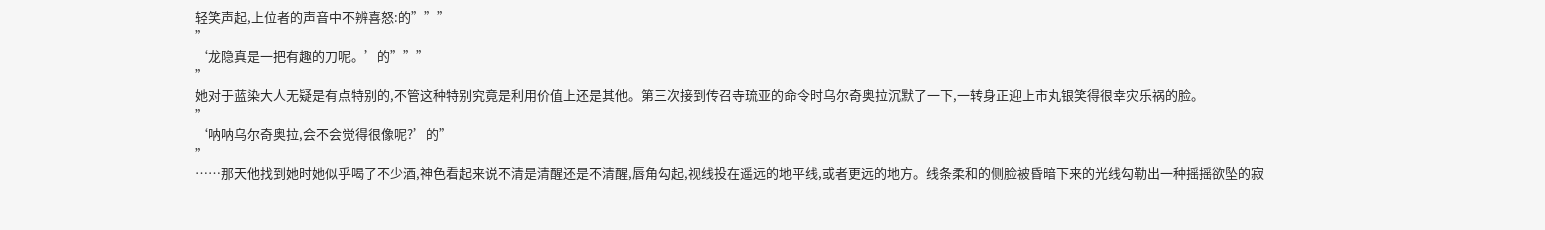轻笑声起,上位者的声音中不辨喜怒:的”””
”
‘龙隐真是一把有趣的刀呢。’的”””
”
她对于蓝染大人无疑是有点特别的,不管这种特别究竟是利用价值上还是其他。第三次接到传召寺琉亚的命令时乌尔奇奥拉沉默了一下,一转身正迎上市丸银笑得很幸灾乐祸的脸。
”
‘呐呐乌尔奇奥拉,会不会觉得很像呢?’的”
”
……那天他找到她时她似乎喝了不少酒,神色看起来说不清是清醒还是不清醒,唇角勾起,视线投在遥远的地平线,或者更远的地方。线条柔和的侧脸被昏暗下来的光线勾勒出一种摇摇欲坠的寂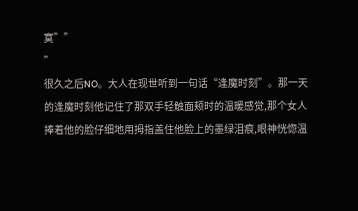寞””
”
很久之后NO。大人在现世听到一句话“逢魔时刻”。那一天的逢魔时刻他记住了那双手轻触面颊时的温暖感觉,那个女人捧着他的脸仔细地用拇指盖住他脸上的墨绿泪痕,眼神恍惚温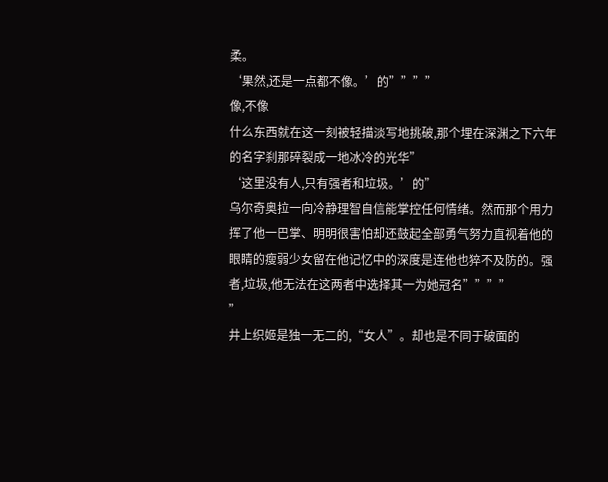柔。
‘果然,还是一点都不像。’的””””
像,不像
什么东西就在这一刻被轻描淡写地挑破,那个埋在深渊之下六年的名字刹那碎裂成一地冰冷的光华”
‘这里没有人,只有强者和垃圾。’的”
乌尔奇奥拉一向冷静理智自信能掌控任何情绪。然而那个用力挥了他一巴掌、明明很害怕却还鼓起全部勇气努力直视着他的眼睛的瘦弱少女留在他记忆中的深度是连他也猝不及防的。强者,垃圾,他无法在这两者中选择其一为她冠名””””
”
井上织姬是独一无二的,“女人”。却也是不同于破面的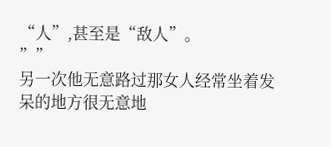“人”,甚至是“敌人”。
””
另一次他无意路过那女人经常坐着发呆的地方很无意地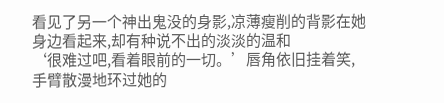看见了另一个神出鬼没的身影,凉薄瘦削的背影在她身边看起来,却有种说不出的淡淡的温和
‘很难过吧,看着眼前的一切。’唇角依旧挂着笑,手臂散漫地环过她的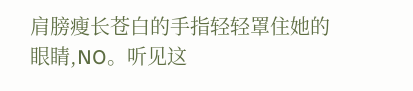肩膀瘦长苍白的手指轻轻罩住她的眼睛,NO。听见这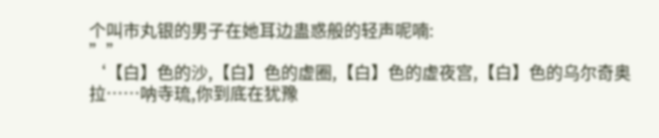个叫市丸银的男子在她耳边蛊惑般的轻声呢喃:
””
‘【白】色的沙,【白】色的虚圈,【白】色的虚夜宫,【白】色的乌尔奇奥拉……呐寺琉,你到底在犹豫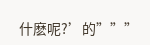什麽呢?’的”””